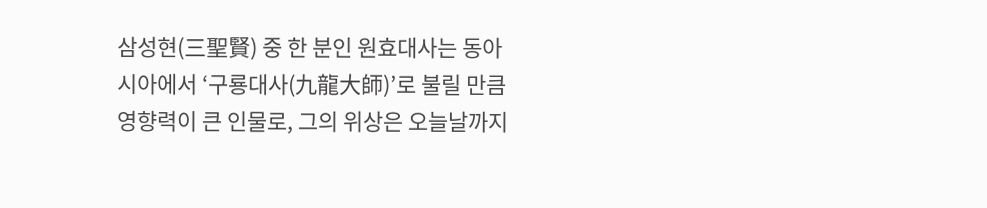삼성현(三聖賢) 중 한 분인 원효대사는 동아시아에서 ‘구룡대사(九龍大師)’로 불릴 만큼 영향력이 큰 인물로, 그의 위상은 오늘날까지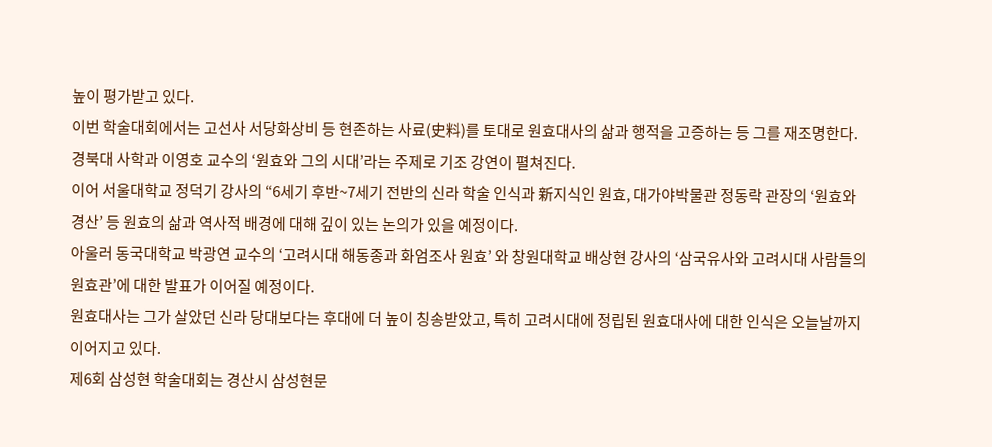높이 평가받고 있다.
이번 학술대회에서는 고선사 서당화상비 등 현존하는 사료(史料)를 토대로 원효대사의 삶과 행적을 고증하는 등 그를 재조명한다.
경북대 사학과 이영호 교수의 ‘원효와 그의 시대’라는 주제로 기조 강연이 펼쳐진다.
이어 서울대학교 정덕기 강사의 “6세기 후반~7세기 전반의 신라 학술 인식과 新지식인 원효, 대가야박물관 정동락 관장의 ‘원효와 경산’ 등 원효의 삶과 역사적 배경에 대해 깊이 있는 논의가 있을 예정이다.
아울러 동국대학교 박광연 교수의 ‘고려시대 해동종과 화엄조사 원효’ 와 창원대학교 배상현 강사의 ‘삼국유사와 고려시대 사람들의 원효관’에 대한 발표가 이어질 예정이다.
원효대사는 그가 살았던 신라 당대보다는 후대에 더 높이 칭송받았고, 특히 고려시대에 정립된 원효대사에 대한 인식은 오늘날까지 이어지고 있다.
제6회 삼성현 학술대회는 경산시 삼성현문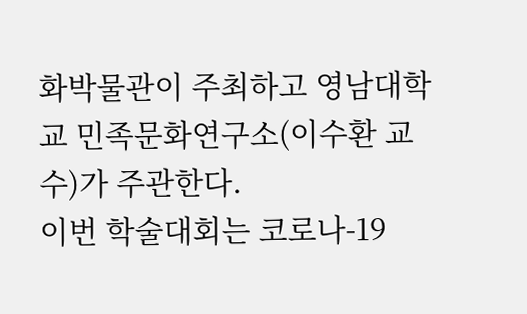화박물관이 주최하고 영남대학교 민족문화연구소(이수환 교수)가 주관한다.
이번 학술대회는 코로나-19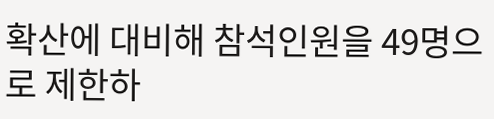확산에 대비해 참석인원을 49명으로 제한하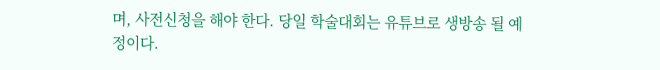며, 사전신청을 해야 한다. 당일 학술대회는 유튜브로 생방송 될 예정이다.